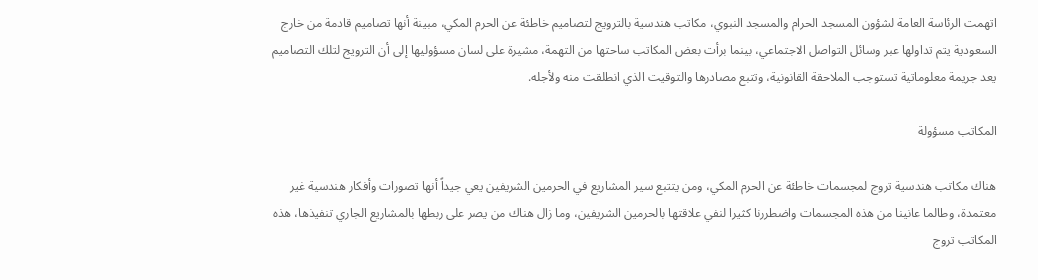اتهمت الرئاسة العامة لشؤون المسجد الحرام والمسجد النبوي، مكاتب هندسية بالترويج لتصاميم خاطئة عن الحرم المكي، مبينة أنها تصاميم قادمة من خارج السعودية يتم تداولها عبر وسائل التواصل الاجتماعي، بينما برأت بعض المكاتب ساحتها من التهمة، مشيرة على لسان مسؤوليها إلى أن الترويج لتلك التصاميم يعد جريمة معلوماتية تستوجب الملاحقة القانونية، وتتبع مصادرها والتوقيت الذي انطلقت منه ولأجله.

المكاتب مسؤولة

هناك مكاتب هندسية تروج لمجسمات خاطئة عن الحرم المكي، ومن يتتبع سير المشاريع في الحرمين الشريفين يعي جيداً أنها تصورات وأفكار هندسية غير معتمدة، وطالما عانينا من هذه المجسمات واضطررنا كثيرا لنفي علاقتها بالحرمين الشريفين، وما زال هناك من يصر على ربطها بالمشاريع الجاري تنفيذها، هذه المكاتب تروج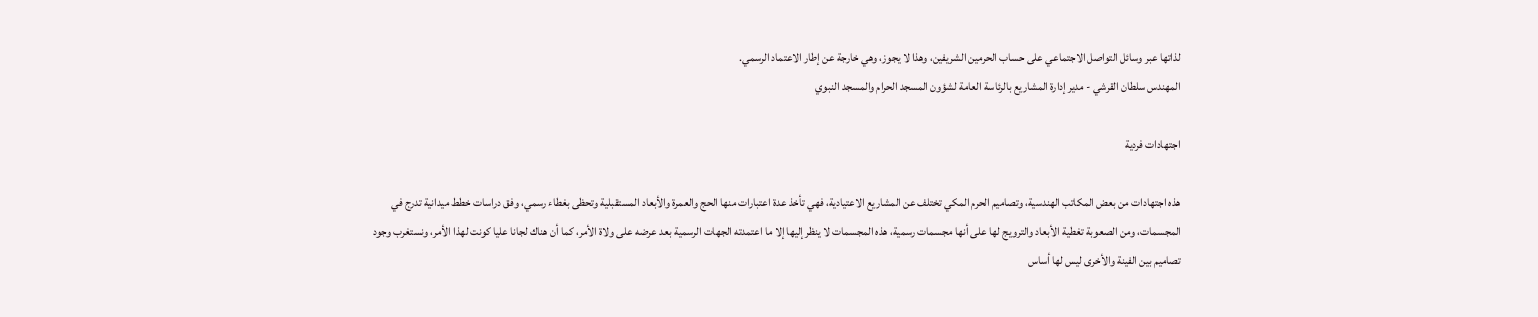لذاتها عبر وسائل التواصل الاجتماعي على حساب الحرمين الشريفين، وهذا لا يجوز، وهي خارجة عن إطار الاعتماد الرسمي.
المهندس سلطان القرشي - مدير إدارة المشاريع بالرئاسة العامة لشؤون المسجد الحرام والمسجد النبوي

اجتهادات فردية

هذه اجتهادات من بعض المكاتب الهندسية، وتصاميم الحرم المكي تختلف عن المشاريع الاعتيادية، فهي تأخذ عدة اعتبارات منها الحج والعمرة والأبعاد المستقبلية وتحظى بغطاء رسمي، وفق دراسات خطط ميدانية تدرج في المجسمات، ومن الصعوبة تغطية الأبعاد والترويج لها على أنها مجسمات رسمية، هذه المجسمات لا ينظر إليها إلا ما اعتمدته الجهات الرسمية بعد عرضه على ولاة الأمر، كما أن هناك لجانا عليا كونت لهذا الأمر، ونستغرب وجود تصاميم بين الفينة والأخرى ليس لها أساس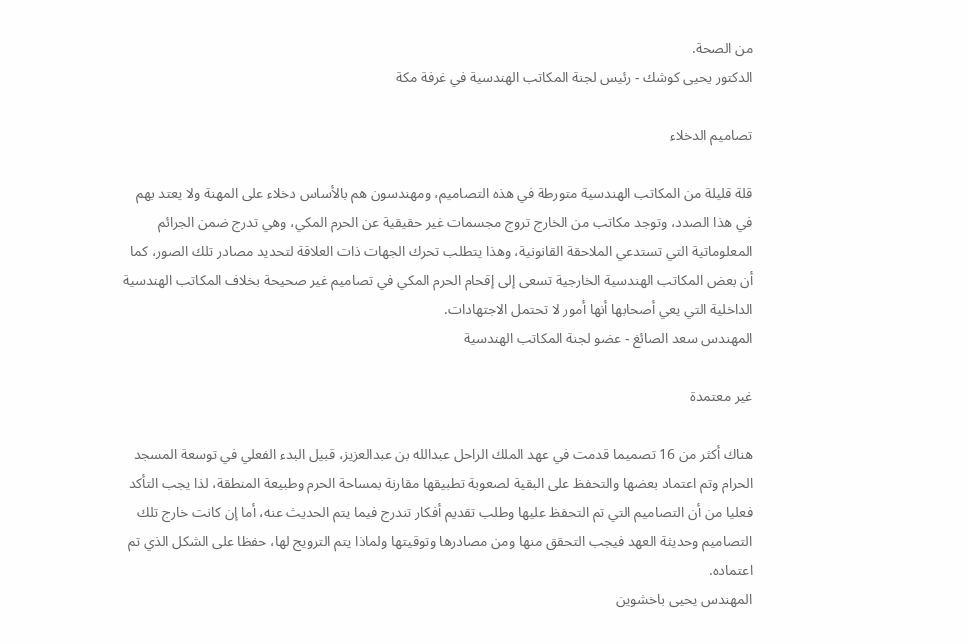من الصحة.
الدكتور يحيى كوشك - رئيس لجنة المكاتب الهندسية في غرفة مكة

تصاميم الدخلاء

قلة قليلة من المكاتب الهندسية متورطة في هذه التصاميم، ومهندسون هم بالأساس دخلاء على المهنة ولا يعتد بهم في هذا الصدد، وتوجد مكاتب من الخارج تروج مجسمات غير حقيقية عن الحرم المكي، وهي تدرج ضمن الجرائم المعلوماتية التي تستدعي الملاحقة القانونية، وهذا يتطلب تحرك الجهات ذات العلاقة لتحديد مصادر تلك الصور، كما أن بعض المكاتب الهندسية الخارجية تسعى إلى إقحام الحرم المكي في تصاميم غير صحيحة بخلاف المكاتب الهندسية الداخلية التي يعي أصحابها أنها أمور لا تحتمل الاجتهادات.
المهندس سعد الصائغ - عضو لجنة المكاتب الهندسية

غير معتمدة

هناك أكثر من 16 تصميما قدمت في عهد الملك الراحل عبدالله بن عبدالعزيز، قبيل البدء الفعلي في توسعة المسجد الحرام وتم اعتماد بعضها والتحفظ على البقية لصعوبة تطبيقها مقارنة بمساحة الحرم وطبيعة المنطقة، لذا يجب التأكد فعليا من أن التصاميم التي تم التحفظ عليها وطلب تقديم أفكار تندرج فيما يتم الحديث عنه، أما إن كانت خارج تلك التصاميم وحديثة العهد فيجب التحقق منها ومن مصادرها وتوقيتها ولماذا يتم الترويج لها، حفظا على الشكل الذي تم اعتماده.
المهندس يحيى باخشوين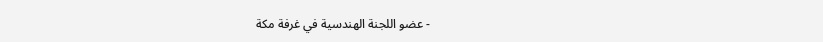- عضو اللجنة الهندسية في غرفة مكة